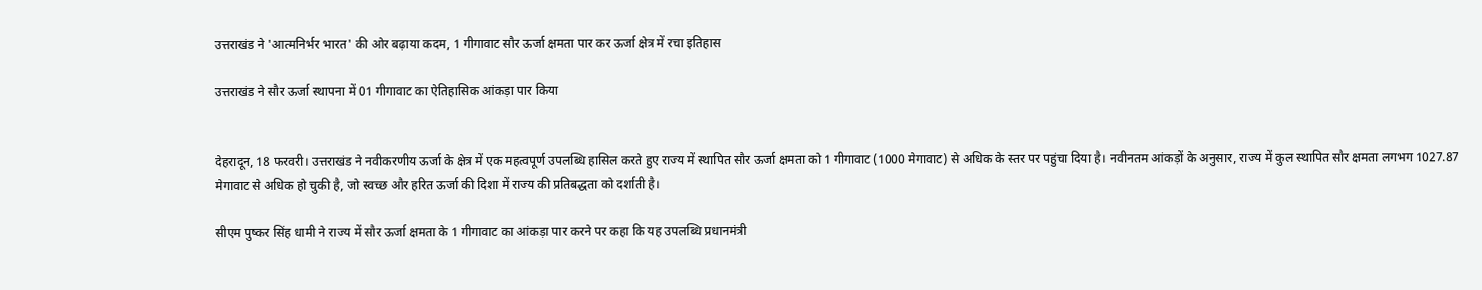उत्तराखंड ने 'आत्मनिर्भर भारत' की ओर बढ़ाया कदम, 1 गीगावाट सौर ऊर्जा क्षमता पार कर ऊर्जा क्षेत्र में रचा इतिहास

उत्तराखंड ने सौर ऊर्जा स्थापना में 01 गीगावाट का ऐतिहासिक आंकड़ा पार किया


देहरादून, 18 फरवरी। उत्तराखंड ने नवीकरणीय ऊर्जा के क्षेत्र में एक महत्वपूर्ण उपलब्धि हासिल करते हुए राज्य में स्थापित सौर ऊर्जा क्षमता को 1 गीगावाट (1000 मेगावाट) से अधिक के स्तर पर पहुंचा दिया है। नवीनतम आंकड़ों के अनुसार, राज्य में कुल स्थापित सौर क्षमता लगभग 1027.87 मेगावाट से अधिक हो चुकी है, जो स्वच्छ और हरित ऊर्जा की दिशा में राज्य की प्रतिबद्धता को दर्शाती है।

सीएम पुष्कर सिंह धामी ने राज्य में सौर ऊर्जा क्षमता के 1 गीगावाट का आंकड़ा पार करने पर कहा कि यह उपलब्धि प्रधानमंत्री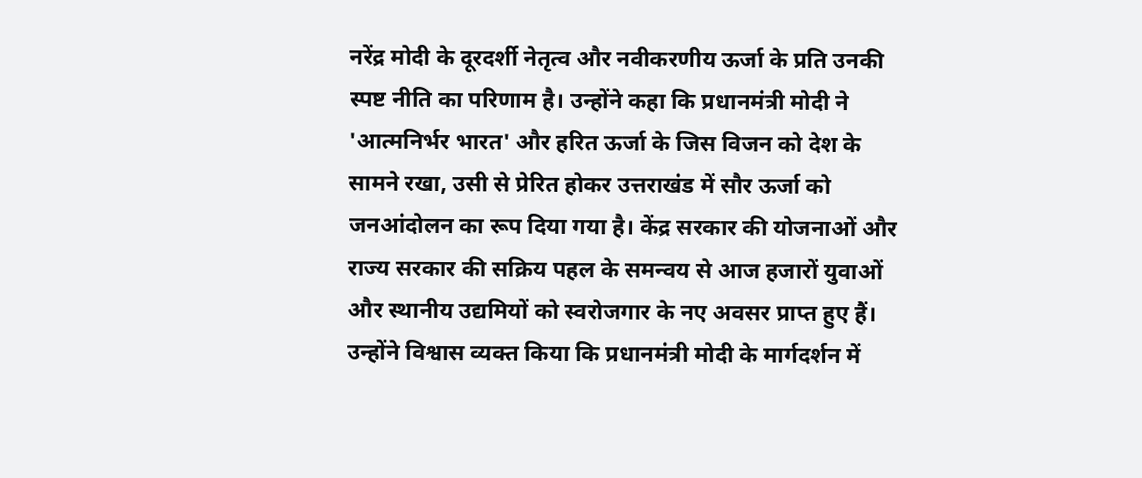नरेंद्र मोदी के दूरदर्शी नेतृत्व और नवीकरणीय ऊर्जा के प्रति उनकी स्पष्ट नीति का परिणाम है। उन्होंने कहा कि प्रधानमंत्री मोदी ने 'आत्मनिर्भर भारत' और हरित ऊर्जा के जिस विजन को देश के सामने रखा, उसी से प्रेरित होकर उत्तराखंड में सौर ऊर्जा को जनआंदोलन का रूप दिया गया है। केंद्र सरकार की योजनाओं और राज्य सरकार की सक्रिय पहल के समन्वय से आज हजारों युवाओं और स्थानीय उद्यमियों को स्वरोजगार के नए अवसर प्राप्त हुए हैं। उन्होंने विश्वास व्यक्त किया कि प्रधानमंत्री मोदी के मार्गदर्शन में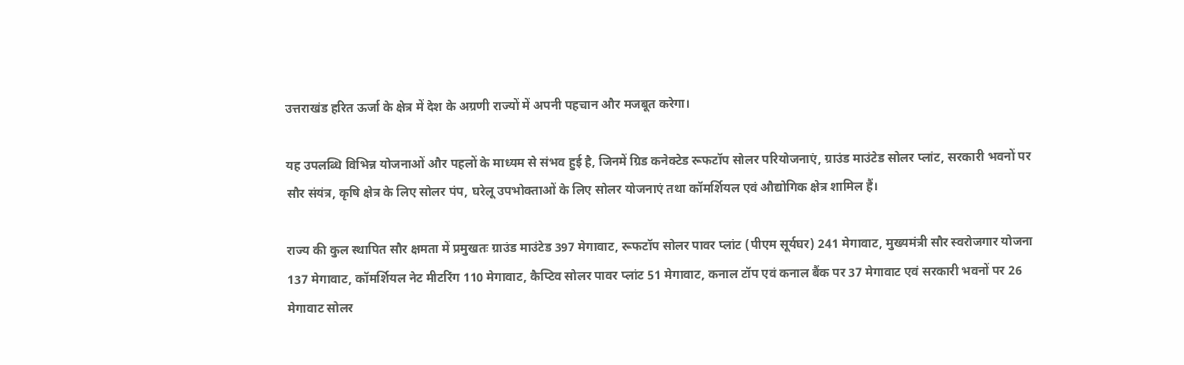उत्तराखंड हरित ऊर्जा के क्षेत्र में देश के अग्रणी राज्यों में अपनी पहचान और मजबूत करेगा।

यह उपलब्धि विभिन्न योजनाओं और पहलों के माध्यम से संभव हुई है, जिनमें ग्रिड कनेक्टेड रूफटॉप सोलर परियोजनाएं, ग्राउंड माउंटेड सोलर प्लांट, सरकारी भवनों पर सौर संयंत्र, कृषि क्षेत्र के लिए सोलर पंप, घरेलू उपभोक्ताओं के लिए सोलर योजनाएं तथा कॉमर्शियल एवं औद्योगिक क्षेत्र शामिल हैं।

राज्य की कुल स्थापित सौर क्षमता में प्रमुखतः ग्राउंड माउंटेड 397 मेगावाट, रूफटॉप सोलर पावर प्लांट (पीएम सूर्यघर) 241 मेगावाट, मुख्यमंत्री सौर स्वरोजगार योजना 137 मेगावाट, कॉमर्शियल नेट मीटरिंग 110 मेगावाट, कैप्टिव सोलर पावर प्लांट 51 मेगावाट, कनाल टॉप एवं कनाल बैंक पर 37 मेगावाट एवं सरकारी भवनों पर 26 मेगावाट सोलर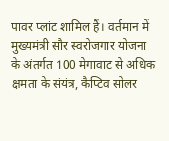पावर प्लांट शामिल हैं। वर्तमान में मुख्यमंत्री सौर स्वरोजगार योजना के अंतर्गत 100 मेगावाट से अधिक क्षमता के संयंत्र, कैप्टिव सोलर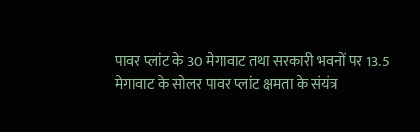पावर प्लांट के 30 मेगावाट तथा सरकारी भवनों पर 13.5 मेगावाट के सोलर पावर प्लांट क्षमता के संयंत्र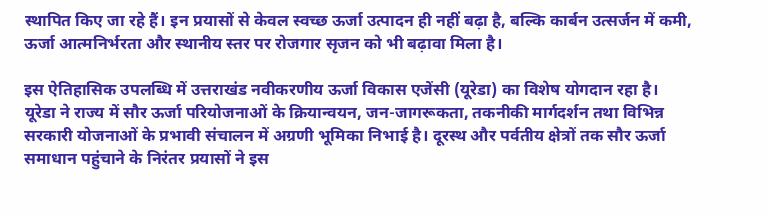स्थापित किए जा रहे हैं। इन प्रयासों से केवल स्वच्छ ऊर्जा उत्पादन ही नहीं बढ़ा है, बल्कि कार्बन उत्सर्जन में कमी, ऊर्जा आत्मनिर्भरता और स्थानीय स्तर पर रोजगार सृजन को भी बढ़ावा मिला है।

इस ऐतिहासिक उपलब्धि में उत्तराखंड नवीकरणीय ऊर्जा विकास एजेंसी (यूरेडा) का विशेष योगदान रहा है। यूरेडा ने राज्य में सौर ऊर्जा परियोजनाओं के क्रियान्वयन, जन-जागरूकता, तकनीकी मार्गदर्शन तथा विभिन्न सरकारी योजनाओं के प्रभावी संचालन में अग्रणी भूमिका निभाई है। दूरस्थ और पर्वतीय क्षेत्रों तक सौर ऊर्जा समाधान पहुंचाने के निरंतर प्रयासों ने इस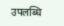उपलब्धि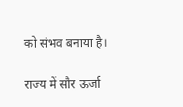को संभव बनाया है।

राज्य में सौर ऊर्जा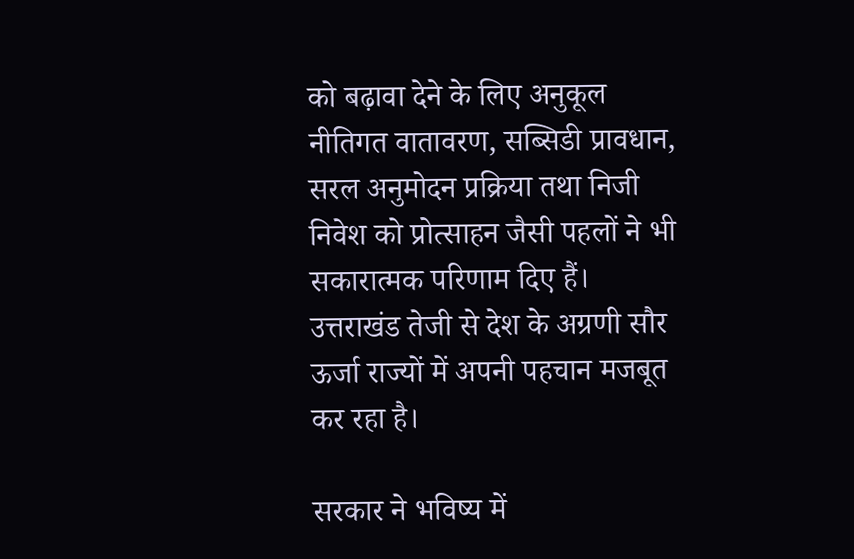को बढ़ावा देने के लिए अनुकूल नीतिगत वातावरण, सब्सिडी प्रावधान, सरल अनुमोदन प्रक्रिया तथा निजी निवेश को प्रोत्साहन जैसी पहलों ने भी सकारात्मक परिणाम दिए हैं। उत्तराखंड तेजी से देश के अग्रणी सौर ऊर्जा राज्यों में अपनी पहचान मजबूत कर रहा है।

सरकार ने भविष्य में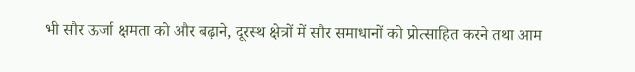भी सौर ऊर्जा क्षमता को और बढ़ाने, दूरस्थ क्षेत्रों में सौर समाधानों को प्रोत्साहित करने तथा आम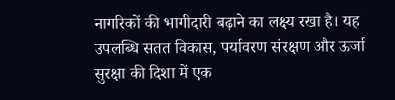नागरिकों की भागीदारी बढ़ाने का लक्ष्य रखा है। यह उपलब्धि सतत विकास, पर्यावरण संरक्षण और ऊर्जा सुरक्षा की दिशा में एक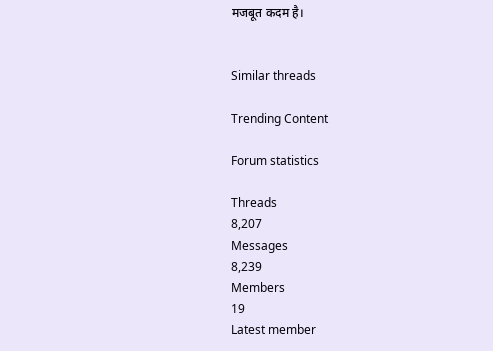मजबूत कदम है।


Similar threads

Trending Content

Forum statistics

Threads
8,207
Messages
8,239
Members
19
Latest member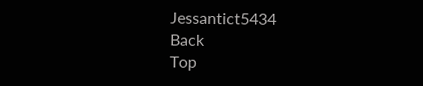Jessantict5434
Back
Top